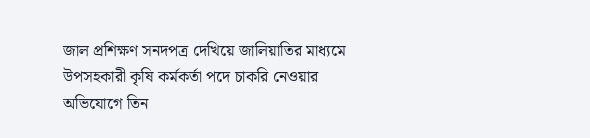জাল প্রশিক্ষণ সনদপত্র দেখিয়ে জালিয়াতির মাধ্যমে উপসহকারী কৃষি কর্মকর্তা পদে চাকরি নেওয়ার অভিযোগে তিন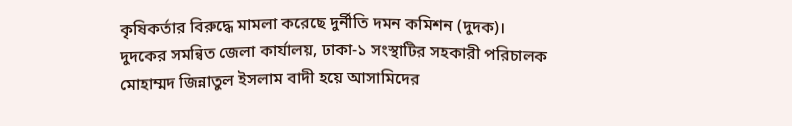কৃষিকর্তার বিরুদ্ধে মামলা করেছে দুর্নীতি দমন কমিশন (দুদক)।
দুদকের সমন্বিত জেলা কার্যালয়, ঢাকা-১ সংস্থাটির সহকারী পরিচালক মোহাম্মদ জিন্নাতুল ইসলাম বাদী হয়ে আসামিদের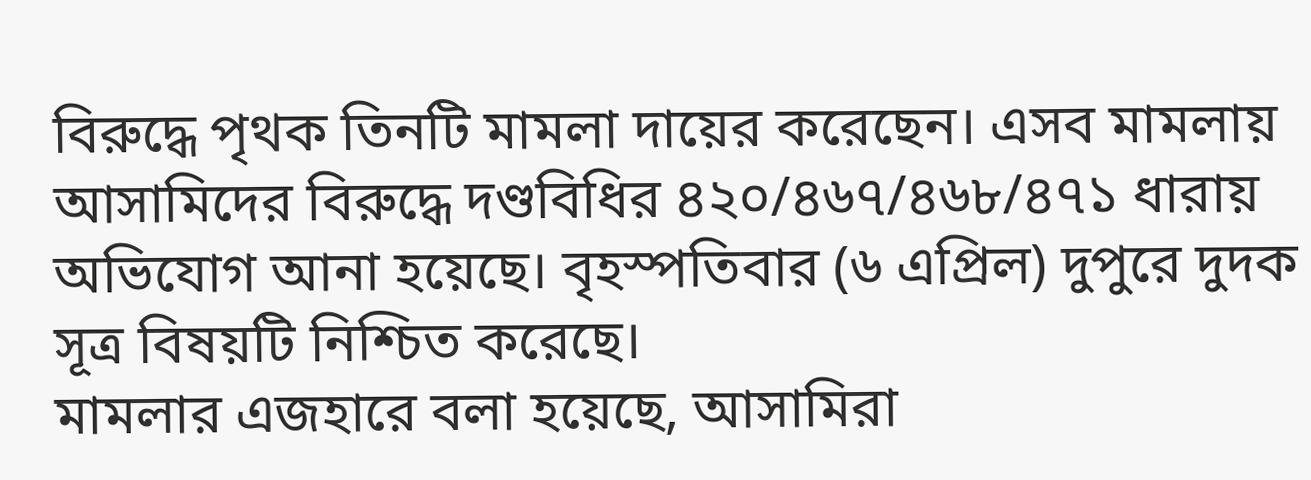বিরুদ্ধে পৃথক তিনটি মামলা দায়ের করেছেন। এসব মামলায় আসামিদের বিরুদ্ধে দণ্ডবিধির ৪২০/৪৬৭/৪৬৮/৪৭১ ধারায় অভিযোগ আনা হয়েছে। বৃহস্পতিবার (৬ এপ্রিল) দুপুরে দুদক সূত্র বিষয়টি নিশ্চিত করেছে।
মামলার এজহারে বলা হয়েছে, আসামিরা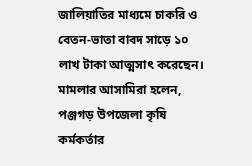জালিয়াতির মাধ্যমে চাকরি ও বেতন-ভাতা বাবদ সাড়ে ১০ লাখ টাকা আত্মসাৎ করেছেন।
মামলার আসামিরা হলেন, পঞ্জগড় উপজেলা কৃষি কর্মকর্তার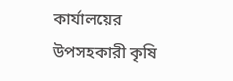কার্যালয়ের উপসহকারী কৃষি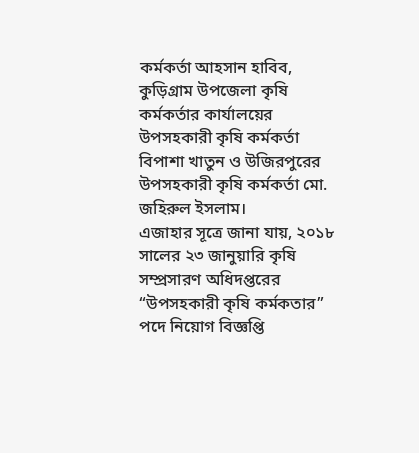কর্মকর্তা আহসান হাবিব, কুড়িগ্রাম উপজেলা কৃষি কর্মকর্তার কার্যালয়ের উপসহকারী কৃষি কর্মকর্তা বিপাশা খাতুন ও উজিরপুরের উপসহকারী কৃষি কর্মকর্তা মো. জহিরুল ইসলাম।
এজাহার সূত্রে জানা যায়, ২০১৮ সালের ২৩ জানুয়ারি কৃষি সম্প্রসারণ অধিদপ্তরের “উপসহকারী কৃষি কর্মকতার” পদে নিয়োগ বিজ্ঞপ্তি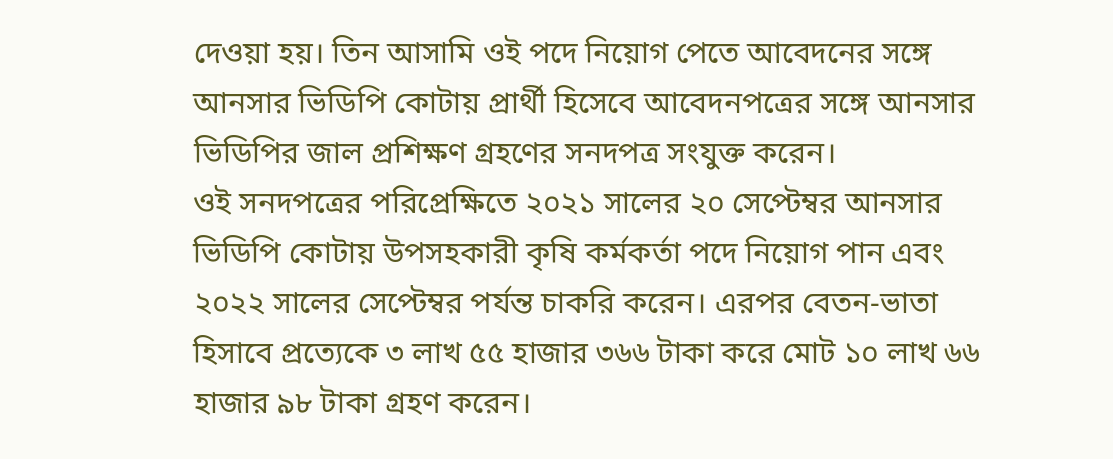দেওয়া হয়। তিন আসামি ওই পদে নিয়োগ পেতে আবেদনের সঙ্গে আনসার ভিডিপি কোটায় প্রার্থী হিসেবে আবেদনপত্রের সঙ্গে আনসার ভিডিপির জাল প্রশিক্ষণ গ্রহণের সনদপত্র সংযুক্ত করেন।
ওই সনদপত্রের পরিপ্রেক্ষিতে ২০২১ সালের ২০ সেপ্টেম্বর আনসার ভিডিপি কোটায় উপসহকারী কৃষি কর্মকর্তা পদে নিয়োগ পান এবং ২০২২ সালের সেপ্টেম্বর পর্যন্ত চাকরি করেন। এরপর বেতন-ভাতা হিসাবে প্রত্যেকে ৩ লাখ ৫৫ হাজার ৩৬৬ টাকা করে মোট ১০ লাখ ৬৬ হাজার ৯৮ টাকা গ্রহণ করেন।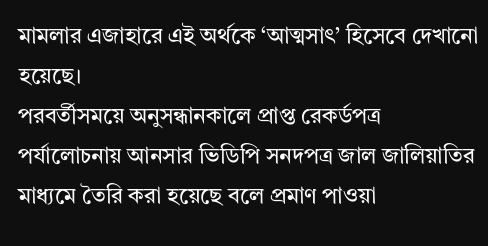মামলার এজাহারে এই অর্থকে ‘আত্মসাৎ’ হিসেবে দেখানো হয়েছে।
পরবর্তীসময়ে অনুসন্ধানকালে প্রাপ্ত রেকর্ডপত্র পর্যালোচনায় আনসার ভিডিপি সনদপত্র জাল জালিয়াতির মাধ্যমে তৈরি করা হয়েছে বলে প্রমাণ পাওয়া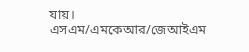যায়।
এসএম/এমকেআর/জেআইএম